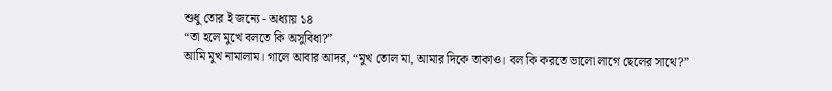শুধু তোর ই জন্যে - অধ্যায় ১৪
“তা হলে মুখে বলতে কি অসুবিধা?”
আমি মুখ নামালাম। গালে আবার আদর, “মুখ তোল মা, আমার দিকে তাকাও। বল কি করতে ভালো লাগে ছেলের সাথে?”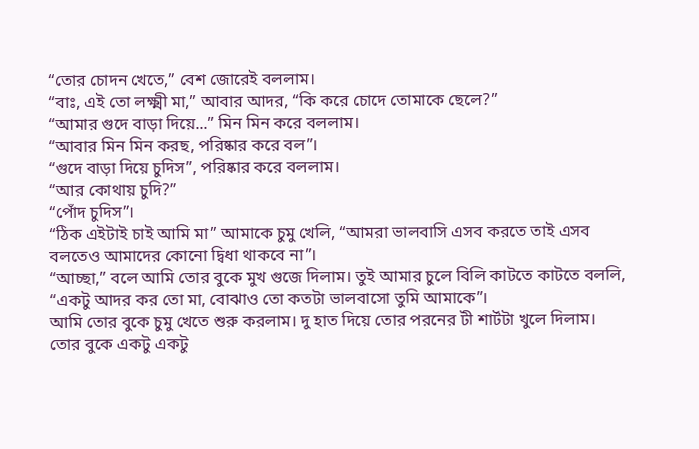“তোর চোদন খেতে,” বেশ জোরেই বললাম।
“বাঃ, এই তো লক্ষ্মী মা,” আবার আদর, “কি করে চোদে তোমাকে ছেলে?”
“আমার গুদে বাড়া দিয়ে...” মিন মিন করে বললাম।
“আবার মিন মিন করছ, পরিষ্কার করে বল”।
“গুদে বাড়া দিয়ে চুদিস”, পরিষ্কার করে বললাম।
“আর কোথায় চুদি?”
“পোঁদ চুদিস”।
“ঠিক এইটাই চাই আমি মা” আমাকে চুমু খেলি, “আমরা ভালবাসি এসব করতে তাই এসব বলতেও আমাদের কোনো দ্বিধা থাকবে না”।
“আচ্ছা,” বলে আমি তোর বুকে মুখ গুজে দিলাম। তুই আমার চুলে বিলি কাটতে কাটতে বললি, “একটু আদর কর তো মা, বোঝাও তো কতটা ভালবাসো তুমি আমাকে”।
আমি তোর বুকে চুমু খেতে শুরু করলাম। দু হাত দিয়ে তোর পরনের টী শার্টটা খুলে দিলাম। তোর বুকে একটু একটু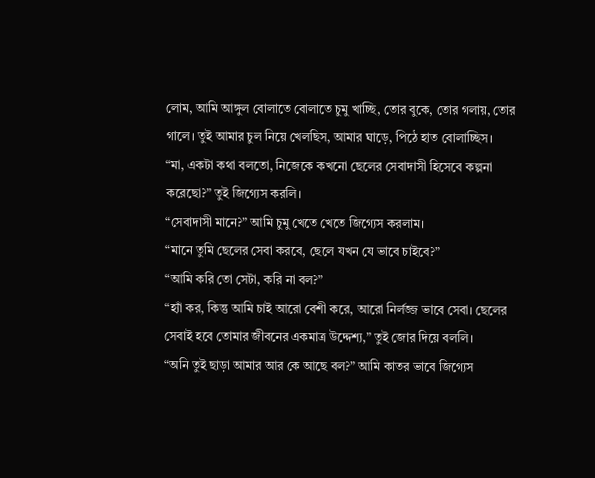লোম, আমি আঙ্গুল বোলাতে বোলাতে চুমু খাচ্ছি, তোর বুকে, তোর গলায়, তোর গালে। তুই আমার চুল নিয়ে খেলছিস, আমার ঘাড়ে, পিঠে হাত বোলাচ্ছিস।
“মা, একটা কথা বলতো, নিজেকে কখনো ছেলের সেবাদাসী হিসেবে কল্পনা করেছো?” তুই জিগ্যেস করলি।
“সেবাদাসী মানে?” আমি চুমু খেতে খেতে জিগ্যেস করলাম।
“মানে তুমি ছেলের সেবা করবে, ছেলে যখন যে ভাবে চাইবে?”
“আমি করি তো সেটা, করি না বল?”
“হ্যাঁ কর, কিন্তু আমি চাই আরো বেশী করে, আরো নির্লজ্জ ভাবে সেবা। ছেলের সেবাই হবে তোমার জীবনের একমাত্র উদ্দেশ্য,” তুই জোর দিয়ে বললি।
“অনি তুই ছাড়া আমার আর কে আছে বল?” আমি কাতর ভাবে জিগ্যেস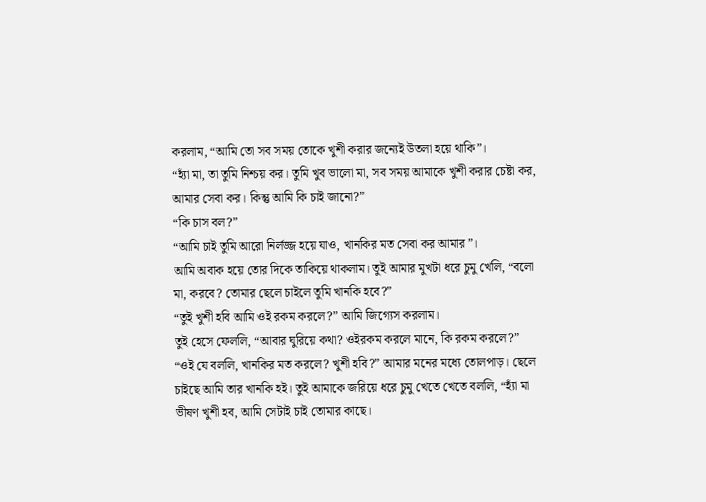করলাম, “আমি তো সব সময় তোকে খুশী করার জন্যেই উতলা হয়ে থাকি”।
“হ্যাঁ মা, তা তুমি নিশ্চয় কর। তুমি খুব ভালো মা, সব সময় আমাকে খুশী করার চেষ্টা কর, আমার সেবা কর। কিন্তু আমি কি চাই জানো?”
“কি চাস বল?”
“আমি চাই তুমি আরো নির্লজ্জ হয়ে যাও, খানকির মত সেবা কর আমার”।
আমি অবাক হয়ে তোর দিকে তাকিয়ে থাকলাম। তুই আমার মুখটা ধরে চুমু খেলি, “বলো মা, করবে? তোমার ছেলে চাইলে তুমি খানকি হবে?”
“তুই খুশী হবি আমি ওই রকম করলে?” আমি জিগ্যেস করলাম।
তুই হেসে ফেললি, “আবার ঘুরিয়ে কথা? ওইরকম করলে মানে, কি রকম করলে?”
“ওই যে বললি, খানকির মত করলে? খুশী হবি?” আমার মনের মধ্যে তোলপাড়। ছেলে চাইছে আমি তার খানকি হই। তুই আমাকে জরিয়ে ধরে চুমু খেতে খেতে বললি, “হ্যাঁ মা ভীষণ খুশী হব, আমি সেটাই চাই তোমার কাছে।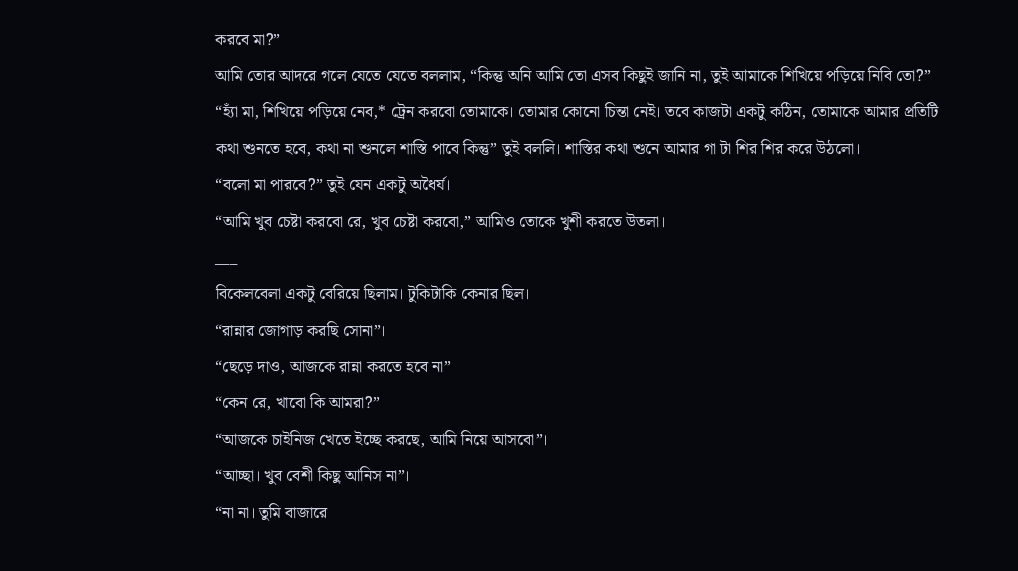করবে মা?”
আমি তোর আদরে গলে যেতে যেতে বললাম, “কিন্তু অনি আমি তো এসব কিছুই জানি না, তুই আমাকে শিখিয়ে পড়িয়ে নিবি তো?”
“হ্যাঁ মা, শিখিয়ে পড়িয়ে নেব,* ট্রেন করবো তোমাকে। তোমার কোনো চিন্তা নেই। তবে কাজটা একটু কঠিন, তোমাকে আমার প্রতিটি কথা শুনতে হবে, কথা না শুনলে শাস্তি পাবে কিন্তু” তুই বললি। শাস্তির কথা শুনে আমার গা টা শির শির করে উঠলো।
“বলো মা পারবে?” তুই যেন একটু অধৈর্য।
“আমি খুব চেষ্টা করবো রে, খুব চেষ্টা করবো,” আমিও তোকে খুশী করতে উতলা।
___
বিকেলবেলা একটু বেরিয়ে ছিলাম। টুকিটাকি কেনার ছিল।
“রান্নার জোগাড় করছি সোনা”।
“ছেড়ে দাও, আজকে রান্না করতে হবে না”
“কেন রে, খাবো কি আমরা?”
“আজকে চাইনিজ খেতে ইচ্ছে করছে, আমি নিয়ে আসবো”।
“আচ্ছা। খুব বেশী কিছু আনিস না”।
“না না। তুমি বাজারে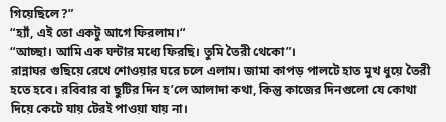গিয়েছিলে?”
“হ্যাঁ, এই তো একটু আগে ফিরলাম।“
“আচ্ছা। আমি এক ঘন্টার মধ্যে ফিরছি। তুমি তৈরী থেকো”।
রান্নাঘর গুছিয়ে রেখে শোওয়ার ঘরে চলে এলাম। জামা কাপড় পালটে হাত মুখ ধুয়ে তৈরী হতে হবে। রবিবার বা ছুটির দিন হ’লে আলাদা কথা, কিন্তু কাজের দিনগুলো যে কোথা দিয়ে কেটে যায় টেরই পাওয়া যায় না।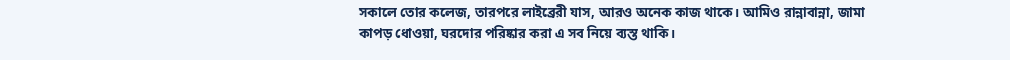সকালে তোর কলেজ, তারপরে লাইব্রেরী যাস, আরও অনেক কাজ থাকে। আমিও রান্নাবান্না, জামা কাপড় ধোওয়া, ঘরদোর পরিষ্কার করা এ সব নিয়ে ব্যস্ত থাকি।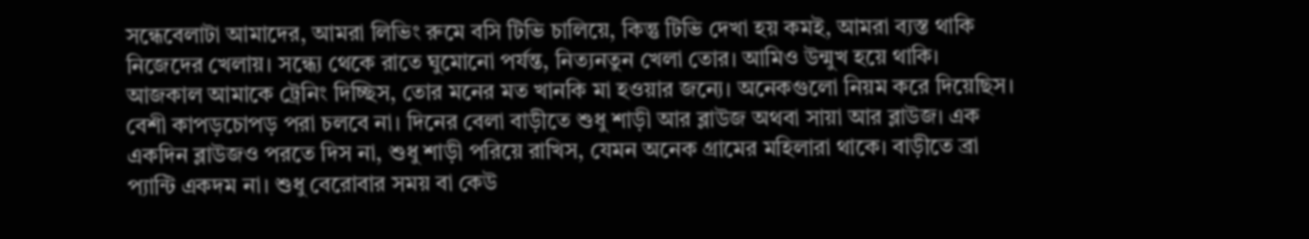সন্ধেবেলাটা আমাদের, আমরা লিভিং রুমে বসি টিভি চালিয়ে, কিন্তু টিভি দেখা হয় কমই, আমরা ব্যস্ত থাকি নিজেদের খেলায়। সন্ধ্যে থেকে রাতে ঘুমোনো পর্যন্ত, নিত্যনতুন খেলা তোর। আমিও উন্মুখ হয়ে থাকি। আজকাল আমাকে ট্রেনিং দিচ্ছিস, তোর মনের মত খানকি মা হওয়ার জন্যে। অনেকগুলো নিয়ম করে দিয়েছিস। বেশী কাপড়চোপড় পরা চলবে না। দিনের বেলা বাড়ীতে শুধু শাড়ী আর ব্লাউজ অথবা সায়া আর ব্লাউজ। এক একদিন ব্লাউজও পরতে দিস না, শুধু শাড়ী পরিয়ে রাখিস, যেমন অনেক গ্রামের মহিলারা থাকে। বাড়ীতে ব্রা প্যান্টি একদম না। শুধু বেরোবার সময় বা কেউ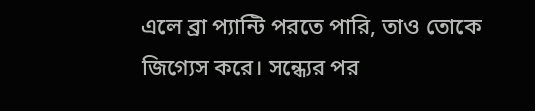এলে ব্রা প্যান্টি পরতে পারি, তাও তোকে জিগ্যেস করে। সন্ধ্যের পর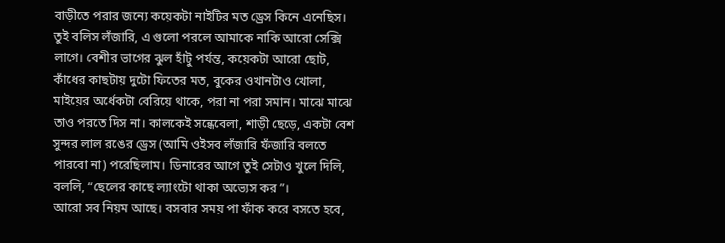বাড়ীতে পরার জন্যে কয়েকটা নাইটির মত ড্রেস কিনে এনেছিস। তুই বলিস লঁজারি, এ গুলো পরলে আমাকে নাকি আরো সেক্সি লাগে। বেশীর ভাগের ঝুল হাঁটু পর্যন্ত, কয়েকটা আরো ছোট, কাঁধের কাছটায় দুটো ফিতের মত, বুকের ওখানটাও খোলা, মাইয়ের অর্ধেকটা বেরিয়ে থাকে, পরা না পরা সমান। মাঝে মাঝে তাও পরতে দিস না। কালকেই সন্ধেবেলা, শাড়ী ছেড়ে, একটা বেশ সুন্দর লাল রঙের ড্রেস (আমি ওইসব লঁজারি ফঁজারি বলতে পারবো না) পরেছিলাম। ডিনারের আগে তুই সেটাও খুলে দিলি, বললি, “ছেলের কাছে ল্যাংটো থাকা অভ্যেস কর”।
আরো সব নিয়ম আছে। বসবার সময় পা ফাঁক করে বসতে হবে,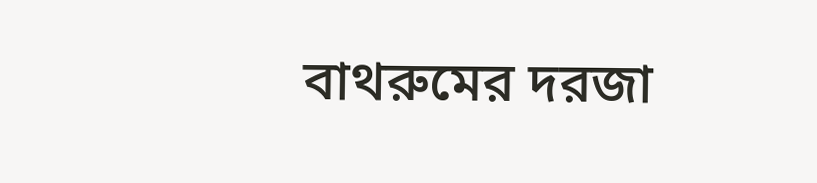বাথরুমের দরজা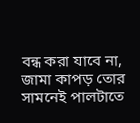বন্ধ করা যাবে না, জামা কাপড় তোর সামনেই পালটাতে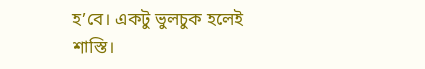হ’বে। একটু ভুলচুক হলেই শাস্তি।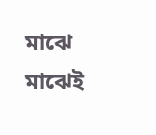মাঝে মাঝেই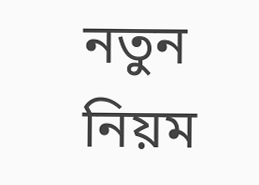নতুন নিয়ম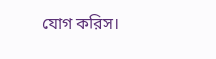যোগ করিস।